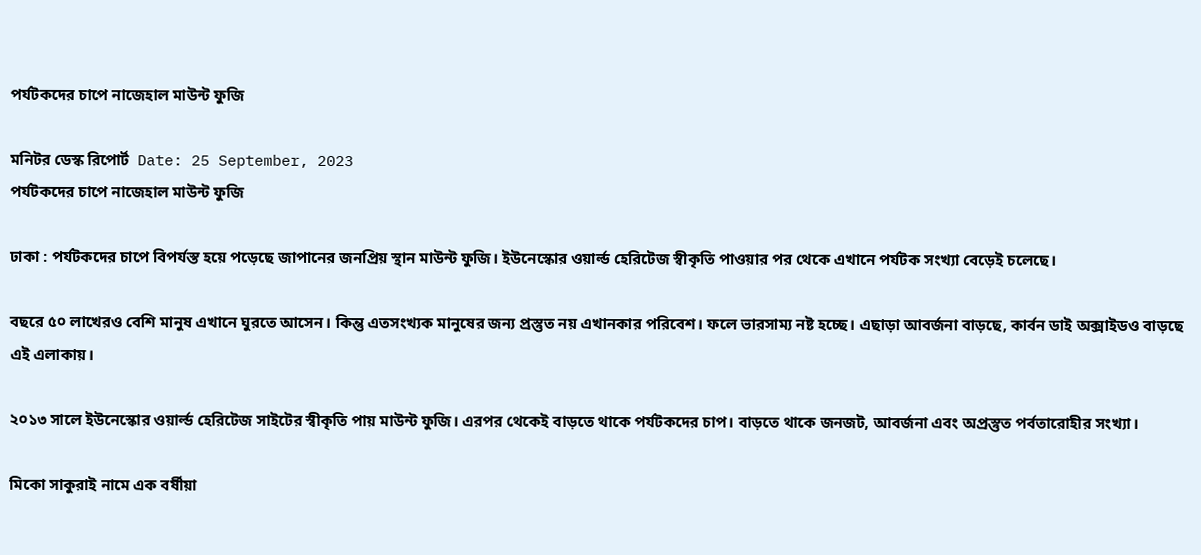পর্যটকদের চাপে নাজেহাল মাউন্ট ফুজি

মনিটর ডেস্ক রিপোর্ট  Date: 25 September, 2023
পর্যটকদের চাপে নাজেহাল মাউন্ট ফুজি

ঢাকা : পর্যটকদের চাপে বিপর্যস্ত হয়ে পড়েছে জাপানের জনপ্রিয় স্থান মাউন্ট ফুজি। ইউনেস্কোর ওয়ার্ল্ড হেরিটেজ স্বীকৃতি পাওয়ার পর থেকে এখানে পর্যটক সংখ্যা বেড়েই চলেছে।

বছরে ৫০ লাখেরও বেশি মানুষ এখানে ঘুরতে আসেন। কিন্তু এতসংখ্যক মানুষের জন্য প্রস্তুত নয় এখানকার পরিবেশ। ফলে ভারসাম্য নষ্ট হচ্ছে। এছাড়া আবর্জনা বাড়ছে, কার্বন ডাই অক্সাইডও বাড়ছে এই এলাকায়।

২০১৩ সালে ইউনেস্কোর ওয়ার্ল্ড হেরিটেজ সাইটের স্বীকৃতি পায় মাউন্ট ফুজি। এরপর থেকেই বাড়তে থাকে পর্যটকদের চাপ। বাড়তে থাকে জনজট, আবর্জনা এবং অপ্রস্তুত পর্বতারোহীর সংখ্যা।

মিকো সাকুরাই নামে এক বর্ষীয়া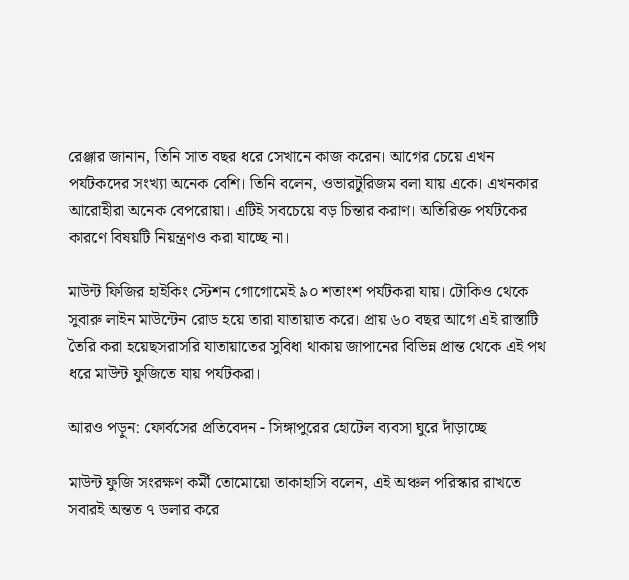রেঞ্জার জানান, তিনি সাত বছর ধরে সেখানে কাজ করেন। আগের চেয়ে এখন পর্যটকদের সংখ্যা অনেক বেশি। তিনি বলেন, ওভারটুরিজম বলা যায় একে। এখনকার আরোহীরা অনেক বেপরোয়া। এটিই সবচেয়ে বড় চিন্তার করাণ। অতিরিক্ত পর্যটকের কারণে বিষয়টি নিয়ন্ত্রণও করা যাচ্ছে না।

মাউন্ট ফিজির হাইকিং স্টেশন গোগোমেই ৯০ শতাংশ পর্যটকরা যায়। টোকিও থেকে সুবারু লাইন মাউন্টেন রোড হয়ে তারা যাতায়াত করে। প্রায় ৬০ বছর আগে এই রাস্তাটি তৈরি করা হয়েছসরাসরি যাতায়াতের সুবিধা থাকায় জাপানের বিভিন্ন প্রান্ত থেকে এই পথ ধরে মাউন্ট ‍ফুজিতে যায় পর্যটকরা।

আরও পড়ুন: ফোর্বসের প্রতিবেদন - সিঙ্গাপুরের হোটেল ব্যবসা ঘুরে দাঁড়াচ্ছে

মাউন্ট ফুজি সংরক্ষণ কর্মী তোমোয়ো তাকাহাসি বলেন, এই অঞ্চল পরিস্কার রাখতে সবারই অন্তত ৭ ডলার করে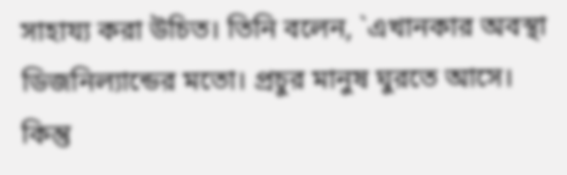সাহায্য করা উচিত। তিনি বলেন, `এখানকার অবস্থা ডিজনিল্যান্ডের মতো। প্রচুর মানুষ ঘুরতে আসে। কিন্তু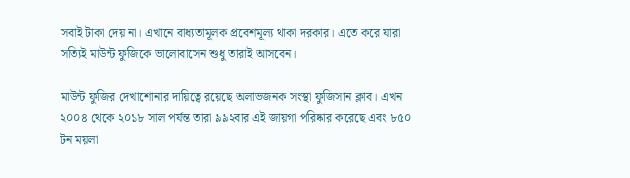সবাই টাকা দেয় না। এখানে বাধ্যতামূলক প্রবেশমূল্য থাকা দরকার। এতে করে যারা সত্যিই মাউন্ট ফুজিকে ভালোবাসেন শুধু তারাই আসবেন।

মাউন্ট ফুজির দেখাশোনার দায়িত্বে রয়েছে অলাভজনক সংস্থা ফুজিসান ক্লাব। এখন ২০০৪ থেকে ২০১৮ সাল পর্যন্ত তারা ৯৯২বার এই জায়গা পরিষ্কার করেছে এবং ৮৫০ টন ময়লা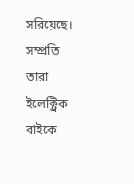সরিয়েছে। সম্প্রতি তারা ইলেক্ট্রিক বাইকে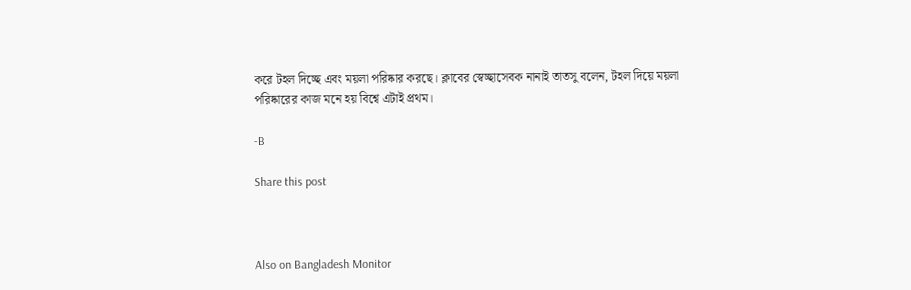করে টহল দিচ্ছে এবং ময়লা পরিষ্কার করছে। ক্লাবের স্বেচ্ছাসেবক নানাই তাতসু বলেন, টহল দিয়ে ময়লা পরিষ্কারের কাজ মনে হয় বিশ্বে এটাই প্রথম।

-B

Share this post



Also on Bangladesh Monitor